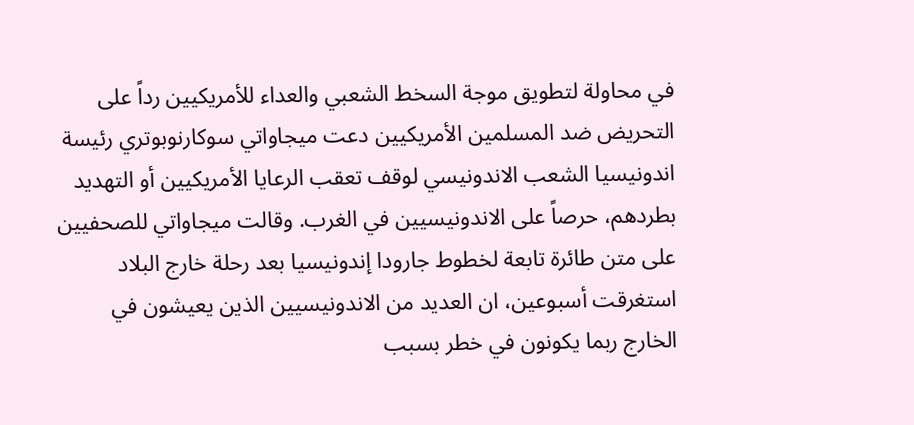في محاولة لتطويق موجة السخط الشعبي والعداء للأمريكيين رداً على التحريض ضد المسلمين الأمريكيين دعت ميجاواتي سوكارنوبوتري رئيسة اندونيسيا الشعب الاندونيسي لوقف تعقب الرعايا الأمريكيين أو التهديد بطردهم، حرصاً على الاندونيسيين في الغرب. وقالت ميجاواتي للصحفيين على متن طائرة تابعة لخطوط جارودا إندونيسيا بعد رحلة خارج البلاد استغرقت أسبوعين، ان العديد من الاندونيسيين الذين يعيشون في الخارج ربما يكونون في خطر بسبب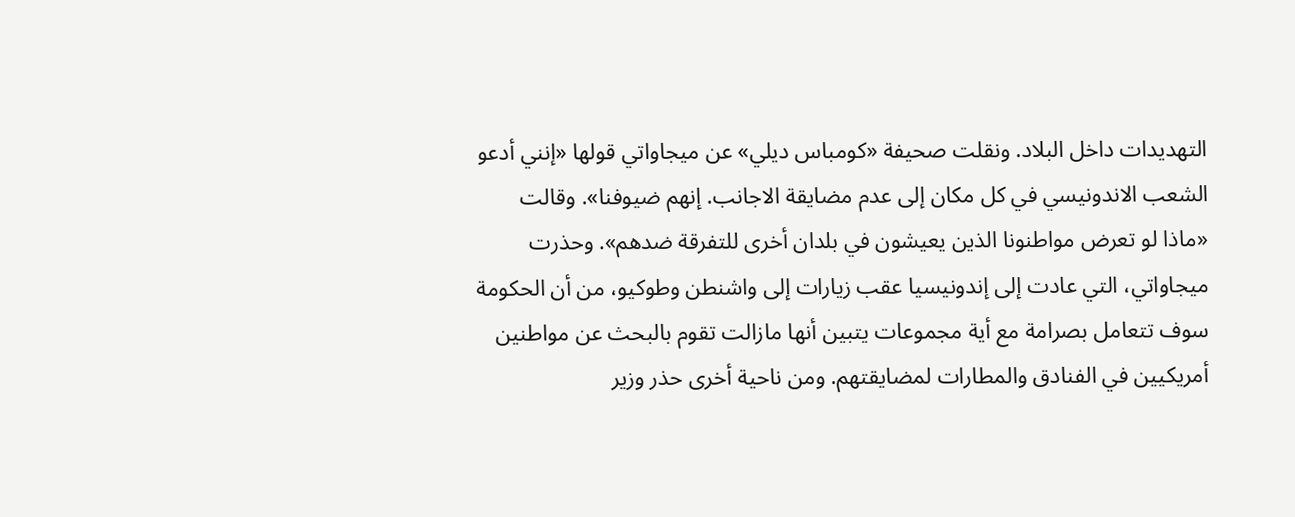التهديدات داخل البلاد. ونقلت صحيفة «كومباس ديلي» عن ميجاواتي قولها «إنني أدعو الشعب الاندونيسي في كل مكان إلى عدم مضايقة الاجانب. إنهم ضيوفنا». وقالت «ماذا لو تعرض مواطنونا الذين يعيشون في بلدان أخرى للتفرقة ضدهم». وحذرت ميجاواتي، التي عادت إلى إندونيسيا عقب زيارات إلى واشنطن وطوكيو، من أن الحكومة سوف تتعامل بصرامة مع أية مجموعات يتبين أنها مازالت تقوم بالبحث عن مواطنين أمريكيين في الفنادق والمطارات لمضايقتهم. ومن ناحية أخرى حذر وزير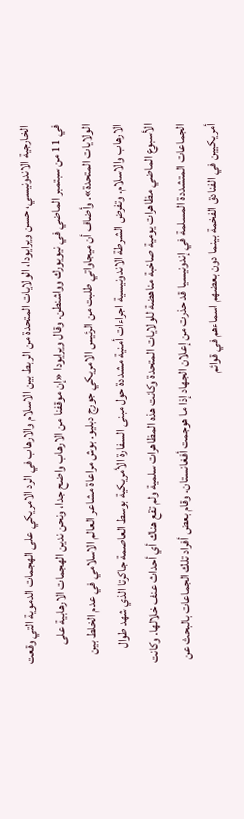الخارجية الاندونيسي، حسن ويرايودا، الولايات المتحدة من الربط بين الاسلام والارهاب في الرد الامريكي على الهجمات الدموية التي وقعت في 11 من سبتمبر الماضي في نيويورك وواشنطن. وقال ويرايودا «إن موقفنا من الارهاب واضح جدا، ونحن ندين الهجمات الارهابية على الولايات المتحدة». وأضاف أن ميجاواتي طلبت من الرئيس الامريكي جورج دبليو. بوش مراعاة مشاعر العالم الاسلامي في عدم الخلط بين الارهاب والاسلام. وتفرض الشرطة الاندونيسية اجراءات أمنية مشددة حول مبنى السفارة الأمريكية بوسط العاصمة جاكرتا الذي شهد طوال الأسبوع الماضي مظاهرات يومية صاخبة مناهضة للولايات المتحدة وكانت هذه المظاهرات سلمية ولم تقع هناك أي أحداث عنف خلالها. وكانت الجماعات المتشددة المسلمة في إندونيسيا قد حذرت من إعلان الجهاد إذا ما هوجمت أفغانستان. وقام بعض أفراد تلك الجماعات بالبحث عن أمريكيين في الفنادق الفخمة بينما دون بعضهم اسماءهم في قوائم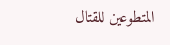المتطوعين للقتال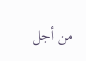من أجل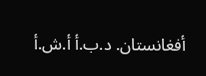أفغانستان. د.ب.أ أ.ش.أ